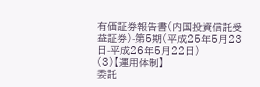有価証券報告書(内国投資信託受益証券)-第5期(平成25年5月23日-平成26年5月22日)
(3)【運用体制】
委託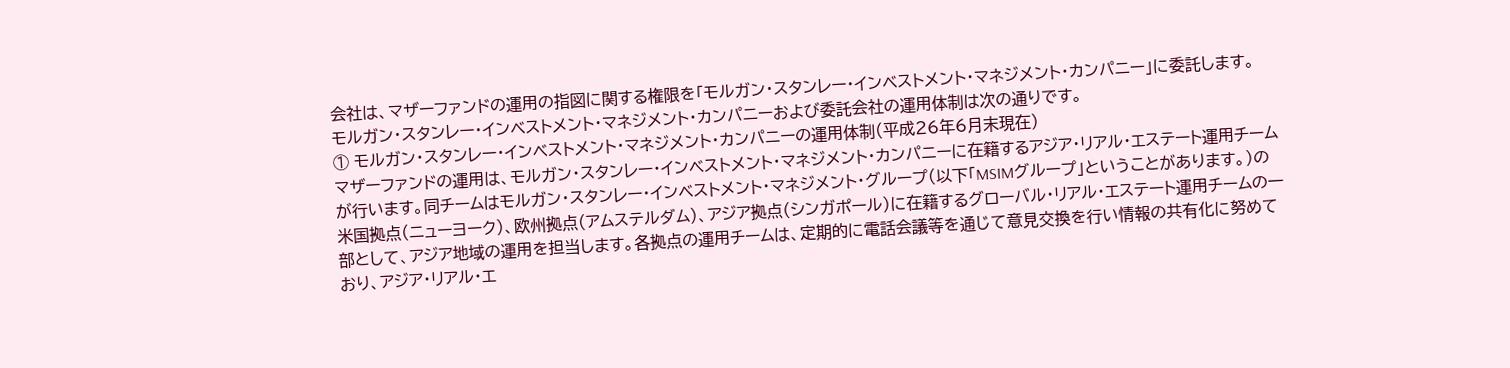会社は、マザーファンドの運用の指図に関する権限を「モルガン・スタンレー・インベストメント・マネジメント・カンパニー」に委託します。
モルガン・スタンレー・インベストメント・マネジメント・カンパニーおよび委託会社の運用体制は次の通りです。
① モルガン・スタンレー・インベストメント・マネジメント・カンパニーの運用体制(平成26年6月末現在)
マザーファンドの運用は、モルガン・スタンレー・インベストメント・マネジメント・カンパニーに在籍するアジア・リアル・エステート運用チームが行います。同チームはモルガン・スタンレー・インベストメント・マネジメント・グループ(以下「MSIMグループ」ということがあります。)の米国拠点(ニューヨーク)、欧州拠点(アムステルダム)、アジア拠点(シンガポール)に在籍するグローバル・リアル・エステート運用チームの一部として、アジア地域の運用を担当します。各拠点の運用チームは、定期的に電話会議等を通じて意見交換を行い情報の共有化に努めており、アジア・リアル・エ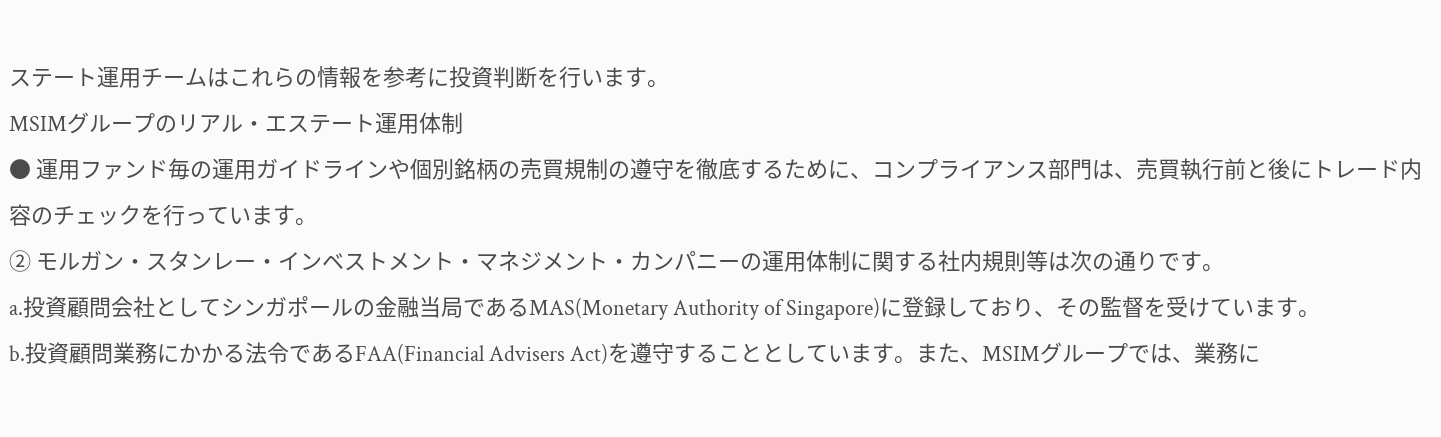ステート運用チームはこれらの情報を参考に投資判断を行います。
MSIMグループのリアル・エステート運用体制
● 運用ファンド毎の運用ガイドラインや個別銘柄の売買規制の遵守を徹底するために、コンプライアンス部門は、売買執行前と後にトレード内容のチェックを行っています。
② モルガン・スタンレー・インベストメント・マネジメント・カンパニーの運用体制に関する社内規則等は次の通りです。
a.投資顧問会社としてシンガポールの金融当局であるMAS(Monetary Authority of Singapore)に登録しており、その監督を受けています。
b.投資顧問業務にかかる法令であるFAA(Financial Advisers Act)を遵守することとしています。また、MSIMグループでは、業務に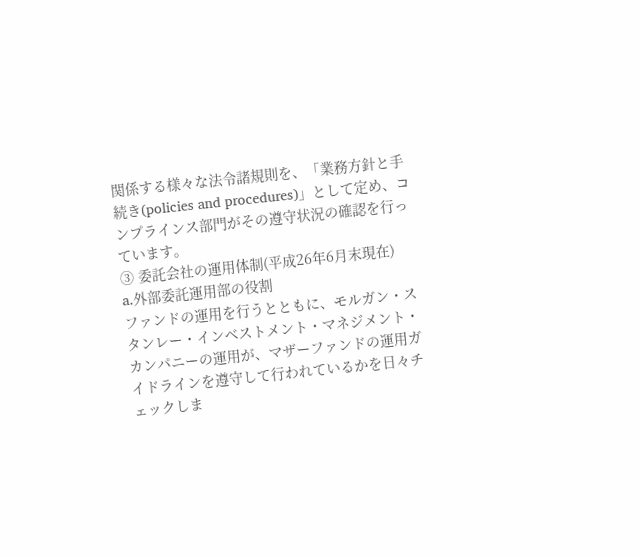関係する様々な法令諸規則を、「業務方針と手続き(policies and procedures)」として定め、コンプラインス部門がその遵守状況の確認を行っています。
③ 委託会社の運用体制(平成26年6月末現在)
a.外部委託運用部の役割
ファンドの運用を行うとともに、モルガン・スタンレー・インベストメント・マネジメント・カンパニーの運用が、マザーファンドの運用ガイドラインを遵守して行われているかを日々チェックしま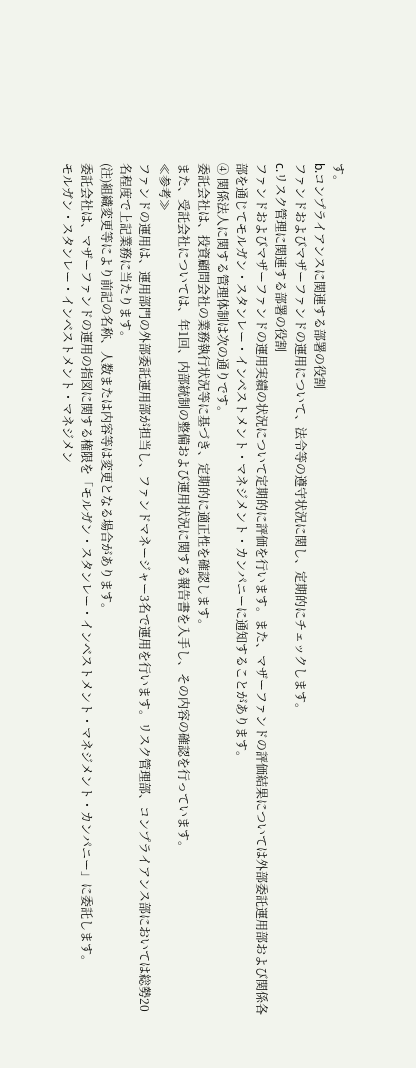す。
b.コンプライアンスに関連する部署の役割
ファンドおよびマザーファンドの運用について、法令等の遵守状況に関し、定期的にチェックします。
c.リスク管理に関連する部署の役割
ファンドおよびマザーファンドの運用実績の状況について定期的に評価を行います。また、マザーファンドの評価結果については外部委託運用部および関係各部を通じてモルガン・スタンレー・インベストメント・マネジメント・カンパニーに通知することがあります。
④ 関係法人に関する管理体制は次の通りです。
委託会社は、投資顧問会社の業務執行状況等に基づき、定期的に適正性を確認します。
また、受託会社については、年1回、内部統制の整備および運用状況に関する報告書を入手し、その内容の確認を行っています。
≪参考≫
ファンドの運用は、運用部門の外部委託運用部が担当し、ファンドマネージャー3名で運用を行います。リスク管理部、コンプライアンス部においては総勢20名程度で上記業務に当たります。
(注)組織変更等により前記の名称、人数または内容等は変更となる場合があります。
委託会社は、マザーファンドの運用の指図に関する権限を「モルガン・スタンレー・インベストメント・マネジメント・カンパニー」に委託します。
モルガン・スタンレー・インベストメント・マネジメン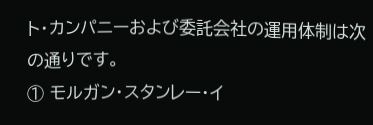ト・カンパニーおよび委託会社の運用体制は次の通りです。
① モルガン・スタンレー・イ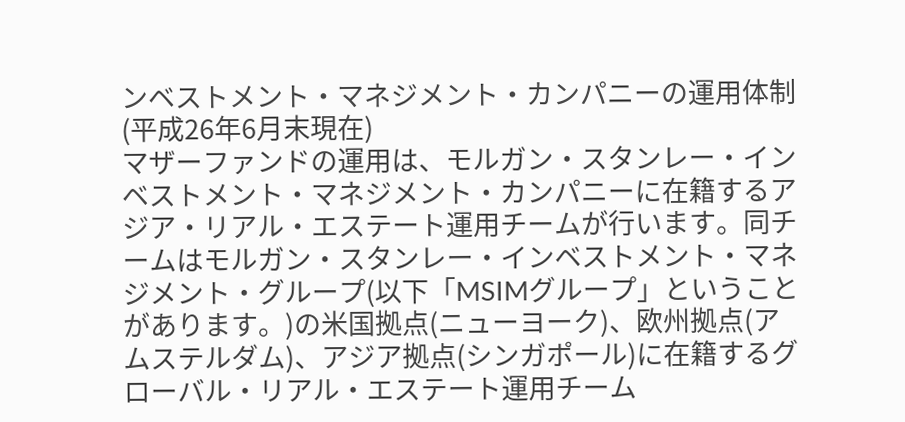ンベストメント・マネジメント・カンパニーの運用体制(平成26年6月末現在)
マザーファンドの運用は、モルガン・スタンレー・インベストメント・マネジメント・カンパニーに在籍するアジア・リアル・エステート運用チームが行います。同チームはモルガン・スタンレー・インベストメント・マネジメント・グループ(以下「MSIMグループ」ということがあります。)の米国拠点(ニューヨーク)、欧州拠点(アムステルダム)、アジア拠点(シンガポール)に在籍するグローバル・リアル・エステート運用チーム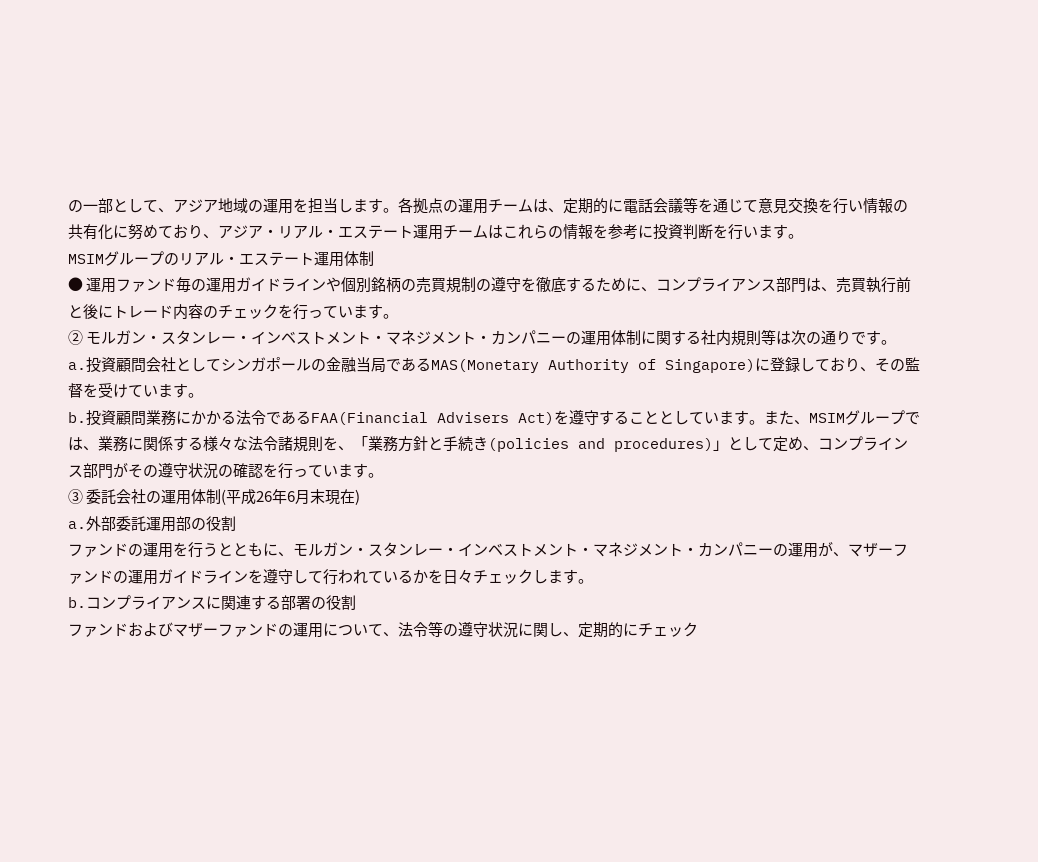の一部として、アジア地域の運用を担当します。各拠点の運用チームは、定期的に電話会議等を通じて意見交換を行い情報の共有化に努めており、アジア・リアル・エステート運用チームはこれらの情報を参考に投資判断を行います。
MSIMグループのリアル・エステート運用体制
● 運用ファンド毎の運用ガイドラインや個別銘柄の売買規制の遵守を徹底するために、コンプライアンス部門は、売買執行前と後にトレード内容のチェックを行っています。
② モルガン・スタンレー・インベストメント・マネジメント・カンパニーの運用体制に関する社内規則等は次の通りです。
a.投資顧問会社としてシンガポールの金融当局であるMAS(Monetary Authority of Singapore)に登録しており、その監督を受けています。
b.投資顧問業務にかかる法令であるFAA(Financial Advisers Act)を遵守することとしています。また、MSIMグループでは、業務に関係する様々な法令諸規則を、「業務方針と手続き(policies and procedures)」として定め、コンプラインス部門がその遵守状況の確認を行っています。
③ 委託会社の運用体制(平成26年6月末現在)
a.外部委託運用部の役割
ファンドの運用を行うとともに、モルガン・スタンレー・インベストメント・マネジメント・カンパニーの運用が、マザーファンドの運用ガイドラインを遵守して行われているかを日々チェックします。
b.コンプライアンスに関連する部署の役割
ファンドおよびマザーファンドの運用について、法令等の遵守状況に関し、定期的にチェック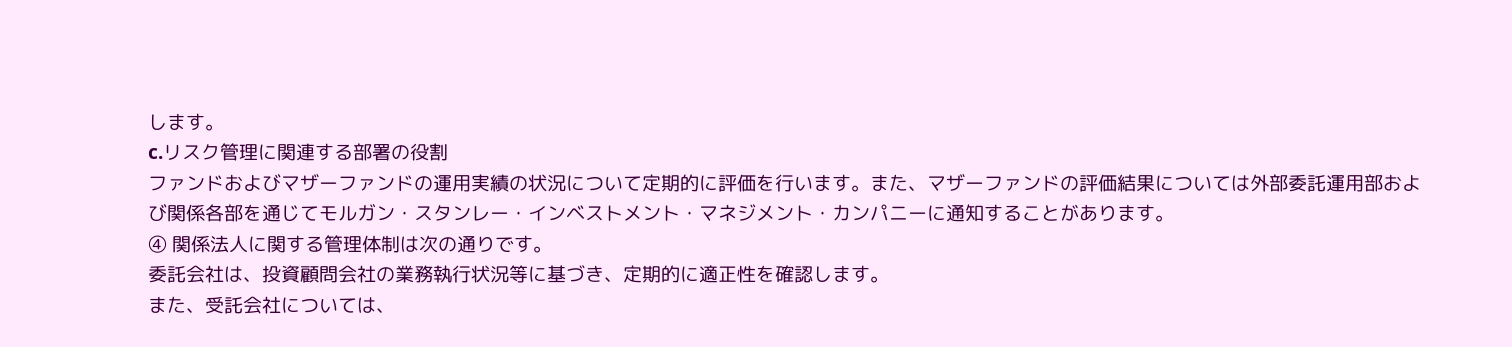します。
c.リスク管理に関連する部署の役割
ファンドおよびマザーファンドの運用実績の状況について定期的に評価を行います。また、マザーファンドの評価結果については外部委託運用部および関係各部を通じてモルガン・スタンレー・インベストメント・マネジメント・カンパニーに通知することがあります。
④ 関係法人に関する管理体制は次の通りです。
委託会社は、投資顧問会社の業務執行状況等に基づき、定期的に適正性を確認します。
また、受託会社については、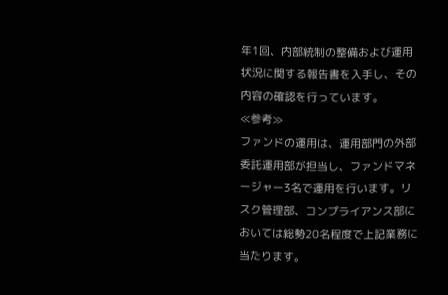年1回、内部統制の整備および運用状況に関する報告書を入手し、その内容の確認を行っています。
≪参考≫
ファンドの運用は、運用部門の外部委託運用部が担当し、ファンドマネージャー3名で運用を行います。リスク管理部、コンプライアンス部においては総勢20名程度で上記業務に当たります。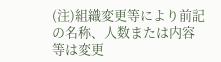(注)組織変更等により前記の名称、人数または内容等は変更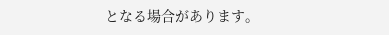となる場合があります。